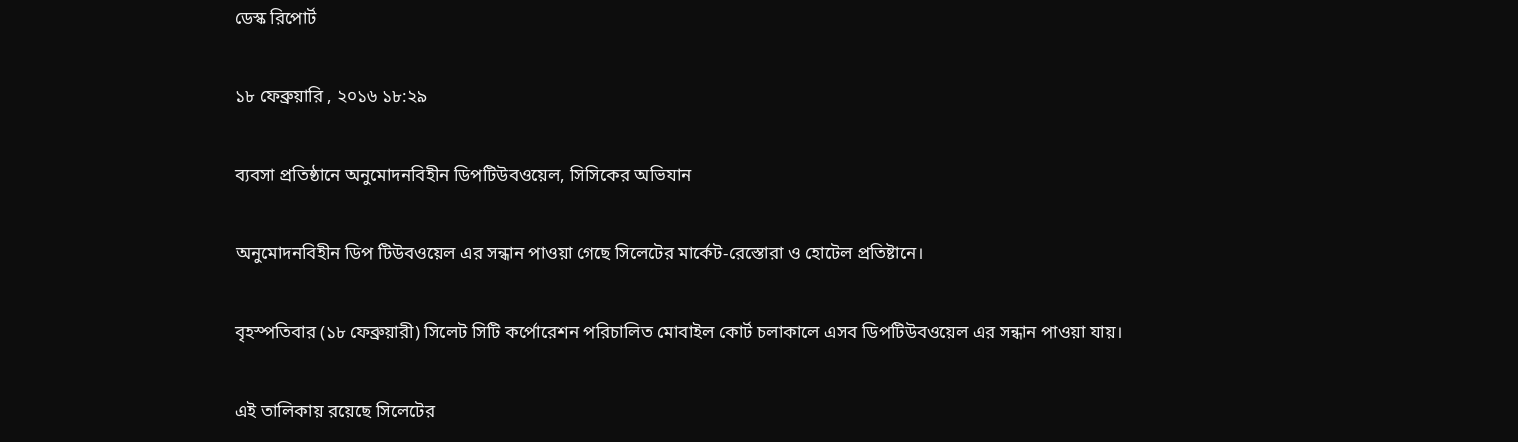ডেস্ক রিপোর্ট

১৮ ফেব্রুয়ারি , ২০১৬ ১৮:২৯

ব্যবসা প্রতিষ্ঠানে অনুমোদনবিহীন ডিপটিউবওয়েল, সিসিকের অভিযান

অনুমোদনবিহীন ডিপ টিউবওয়েল এর সন্ধান পাওয়া গেছে সিলেটের মার্কেট-রেস্তোরা ও হোটেল প্রতিষ্টানে।

বৃহস্পতিবার (১৮ ফেব্রুয়ারী) সিলেট সিটি কর্পোরেশন পরিচালিত মোবাইল কোর্ট চলাকালে এসব ডিপটিউবওয়েল এর সন্ধান পাওয়া যায়।

এই তালিকায় রয়েছে সিলেটের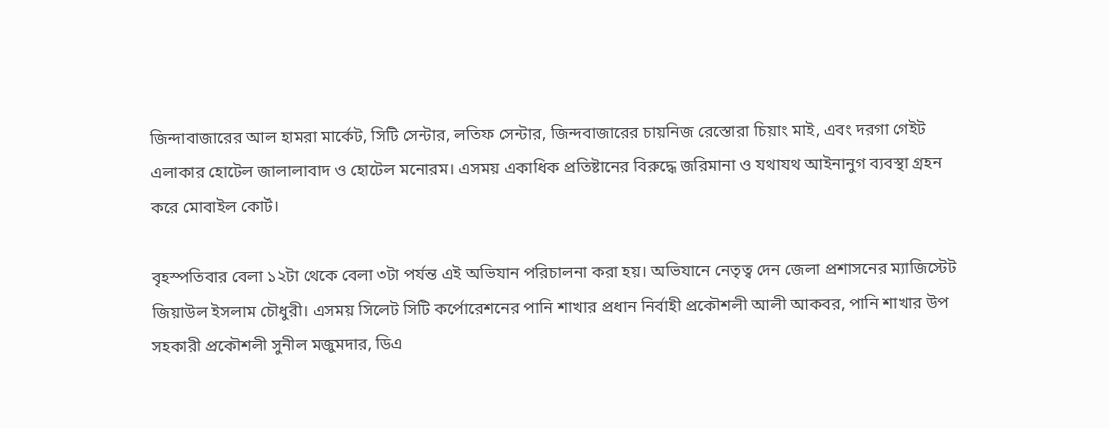জিন্দাবাজারের আল হামরা মার্কেট, সিটি সেন্টার, লতিফ সেন্টার, জিন্দবাজারের চায়নিজ রেস্তোরা চিয়াং মাই, এবং দরগা গেইট এলাকার হোটেল জালালাবাদ ও হোটেল মনোরম। এসময় একাধিক প্রতিষ্টানের বিরুদ্ধে জরিমানা ও যথাযথ আইনানুগ ব্যবস্থা গ্রহন করে মোবাইল কোর্ট।

বৃহস্পতিবার বেলা ১২টা থেকে বেলা ৩টা পর্যন্ত এই অভিযান পরিচালনা করা হয়। অভিযানে নেতৃত্ব দেন জেলা প্রশাসনের ম্যাজিস্টেট জিয়াউল ইসলাম চৌধুরী। এসময় সিলেট সিটি কর্পোরেশনের পানি শাখার প্রধান নির্বাহী প্রকৌশলী আলী আকবর, পানি শাখার উপ সহকারী প্রকৌশলী সুনীল মজুমদার, ডিএ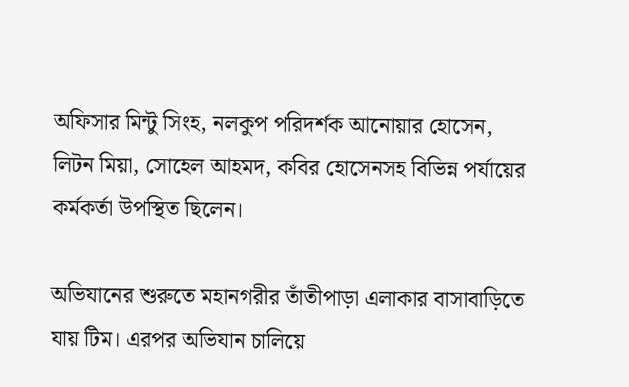অফিসার মিন্টু সিংহ, নলকুপ পরিদর্শক আনোয়ার হোসেন, লিটন মিয়া, সোহেল আহমদ, কবির হোসেনসহ বিভিন্ন পর্যায়ের কর্মকর্তা উপস্থিত ছিলেন।

অভিযানের শুরুতে মহানগরীর তাঁতীপাড়া এলাকার বাসাবাড়িতে যায় টিম। এরপর অভিযান চালিয়ে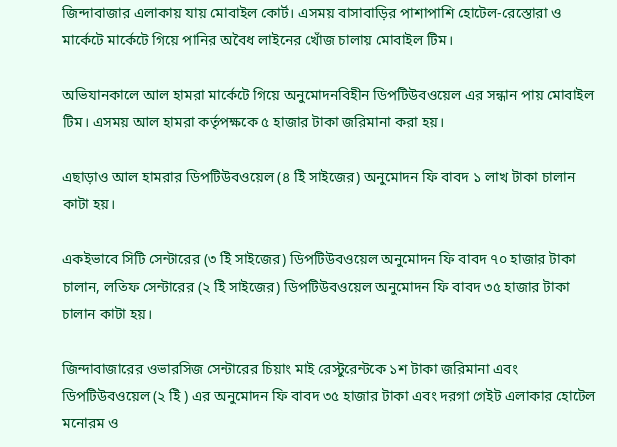জিন্দাবাজার এলাকায় যায় মোবাইল কোর্ট। এসময় বাসাবাড়ির পাশাপাশি হোটেল-রেস্তোরা ও মার্কেটে মার্কেটে গিয়ে পানির অবৈধ লাইনের খোঁজ চালায় মোবাইল টিম।

অভিযানকালে আল হামরা মার্কেটে গিয়ে অনুমোদনবিহীন ডিপটিউবওয়েল এর সন্ধান পায় মোবাইল টিম। এসময় আল হামরা কর্তৃপক্ষকে ৫ হাজার টাকা জরিমানা করা হয়।

এছাড়াও আল হামরার ডিপটিউবওয়েল (৪ ইি সাইজের) অনুমোদন ফি বাবদ ১ লাখ টাকা চালান কাটা হয়।

একইভাবে সিটি সেন্টারের (৩ ইি সাইজের) ডিপটিউবওয়েল অনুমোদন ফি বাবদ ৭০ হাজার টাকা চালান, লতিফ সেন্টারের (২ ইি সাইজের) ডিপটিউবওয়েল অনুমোদন ফি বাবদ ৩৫ হাজার টাকা চালান কাটা হয়।

জিন্দাবাজারের ওভারসিজ সেন্টারের চিয়াং মাই রেস্টুরেন্টকে ১শ টাকা জরিমানা এবং ডিপটিউবওয়েল (২ ইি ) এর অনুমোদন ফি বাবদ ৩৫ হাজার টাকা এবং দরগা গেইট এলাকার হোটেল মনোরম ও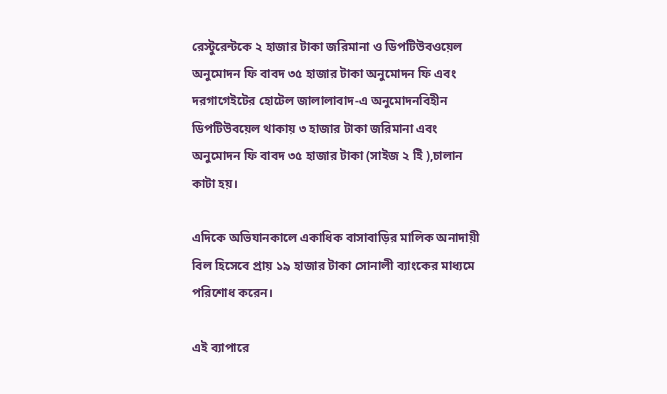রেস্টুরেন্টকে ২ হাজার টাকা জরিমানা ও ডিপটিউবওয়েল অনুমোদন ফি বাবদ ৩৫ হাজার টাকা অনুমোদন ফি এবং দরগাগেইটের হোটেল জালালাবাদ-এ অনুমোদনবিহীন ডিপটিউবয়েল থাকায় ৩ হাজার টাকা জরিমানা এবং অনুমোদন ফি বাবদ ৩৫ হাজার টাকা (সাইজ ২ ইি ),চালান কাটা হয়।

এদিকে অভিযানকালে একাধিক বাসাবাড়ির মালিক অনাদায়ী বিল হিসেবে প্রায় ১৯ হাজার টাকা সোনালী ব্যাংকের মাধ্যমে পরিশোধ করেন।

এই ব্যাপারে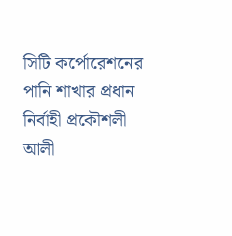সিটি কর্পোরেশনের পানি শাখার প্রধান নির্বাহী প্রকৌশলী আলী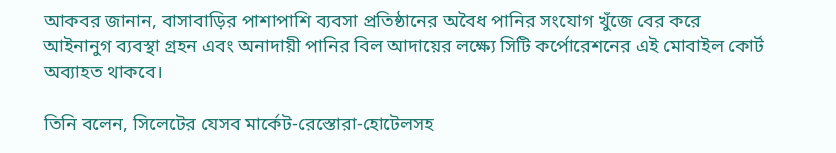আকবর জানান, বাসাবাড়ির পাশাপাশি ব্যবসা প্রতিষ্ঠানের অবৈধ পানির সংযোগ খুঁজে বের করে আইনানুগ ব্যবস্থা গ্রহন এবং অনাদায়ী পানির বিল আদায়ের লক্ষ্যে সিটি কর্পোরেশনের এই মোবাইল কোর্ট অব্যাহত থাকবে।

তিনি বলেন, সিলেটের যেসব মার্কেট-রেস্তোরা-হোটেলসহ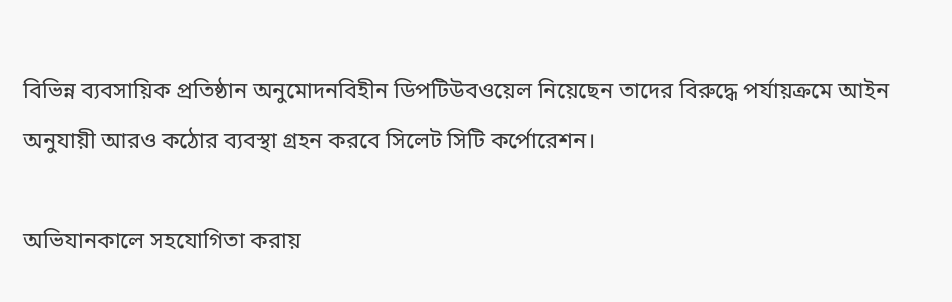বিভিন্ন ব্যবসায়িক প্রতিষ্ঠান অনুমোদনবিহীন ডিপটিউবওয়েল নিয়েছেন তাদের বিরুদ্ধে পর্যায়ক্রমে আইন অনুযায়ী আরও কঠোর ব্যবস্থা গ্রহন করবে সিলেট সিটি কর্পোরেশন।

অভিযানকালে সহযোগিতা করায়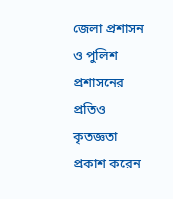জেলা প্রশাসন ও পুলিশ প্রশাসনের প্রতিও কৃতজ্ঞতা প্রকাশ করেন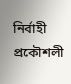নির্বাহী প্রকৌশলী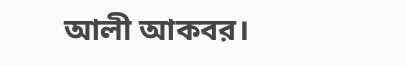আলী আকবর।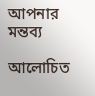আপনার মন্তব্য

আলোচিত